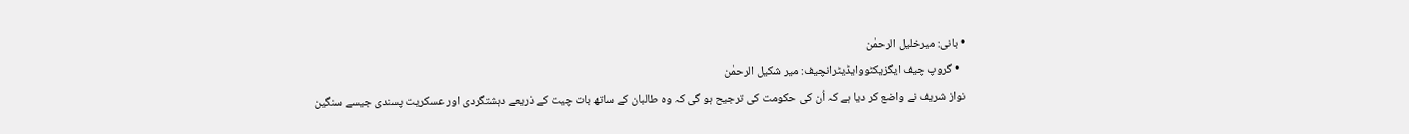• بانی: میرخلیل الرحمٰن
  • گروپ چیف ایگزیکٹووایڈیٹرانچیف: میر شکیل الرحمٰن
نواز شریف نے واضع کر دیا ہے کہ اُن کی حکومت کی ترجیح ہو گی کہ وہ طالبان کے ساتھ بات چیت کے ذریعے دہشتگردی اور عسکریت پسندی جیسے سنگین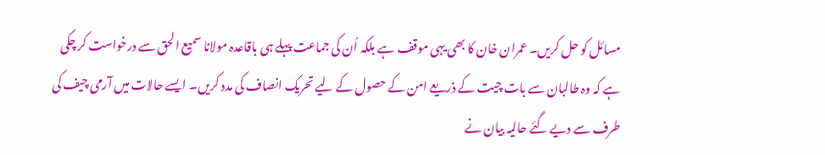مسائل کو حل کریں۔ عمران خان کا بھی یہی موقف ہے بلکہ اُن کی جماعت پہلے ہی باقاعدہ مولانا سمیع الحق سے درخواست کر چکی ہے کہ وہ طالبان سے بات چیت کے ذریعے امن کے حصول کے لیے تحریک انصاف کی مدد کریں۔ ایسے حالات میں آرمی چیف کی طرف سے دیے گئے حالیہ بیان نے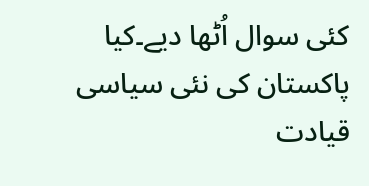کئی سوال اُٹھا دیے۔کیا پاکستان کی نئی سیاسی قیادت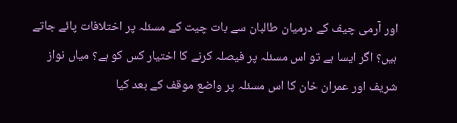اور آرمی چیف کے درمیان طالبان سے بات چیت کے مسئلہ پر اختلافات پائے جاتے ہیں؟ اگر ایسا ہے تو اس مسئلہ پر فیصلہ کرنے کا اختیار کس کو ہے؟ میاں نواز شریف اور عمران خان کا اس مسئلہ پر واضع موقف کے بعد کیا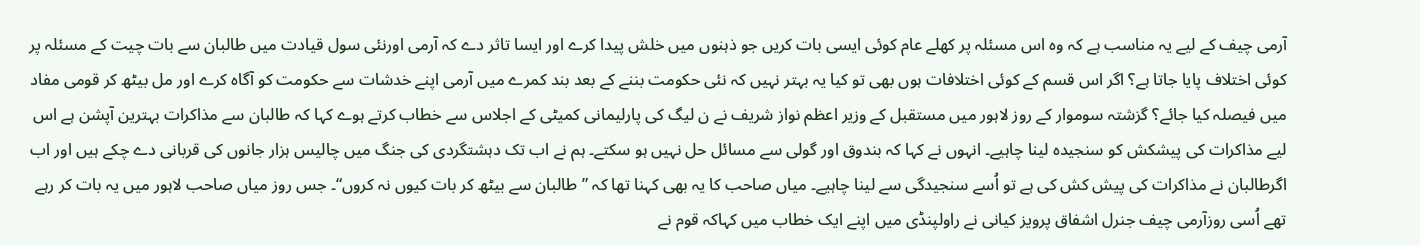آرمی چیف کے لیے یہ مناسب ہے کہ وہ اس مسئلہ پر کھلے عام کوئی ایسی بات کریں جو ذہنوں میں خلش پیدا کرے اور ایسا تاثر دے کہ آرمی اورنئی سول قیادت میں طالبان سے بات چیت کے مسئلہ پر کوئی اختلاف پایا جاتا ہے؟ اگر اس قسم کے کوئی اختلافات ہوں بھی تو کیا یہ بہتر نہیں کہ نئی حکومت بننے کے بعد بند کمرے میں آرمی اپنے خدشات سے حکومت کو آگاہ کرے اور مل بیٹھ کر قومی مفاد میں فیصلہ کیا جائے؟ گزشتہ سوموار کے روز لاہور میں مستقبل کے وزیر اعظم نواز شریف نے ن لیگ کی پارلیمانی کمیٹی کے اجلاس سے خطاب کرتے ہوے کہا کہ طالبان سے مذاکرات بہترین آپشن ہے اس لیے مذاکرات کی پیشکش کو سنجیدہ لینا چاہیے۔ انہوں نے کہا کہ بندوق اور گولی سے مسائل حل نہیں ہو سکتے۔ ہم نے اب تک دہشتگردی کی جنگ میں چالیس ہزار جانوں کی قربانی دے چکے ہیں اور اب اگرطالبان نے مذاکرات کی پیش کش کی ہے تو اُسے سنجیدگی سے لینا چاہیے۔ میاں صاحب کا یہ بھی کہنا تھا کہ ”طالبان سے بیٹھ کر بات کیوں نہ کروں“۔ جس روز میاں صاحب لاہور میں یہ بات کر رہے تھے اُسی روزآرمی چیف جنرل اشفاق پرویز کیانی نے راولپنڈی میں اپنے ایک خطاب میں کہاکہ قوم نے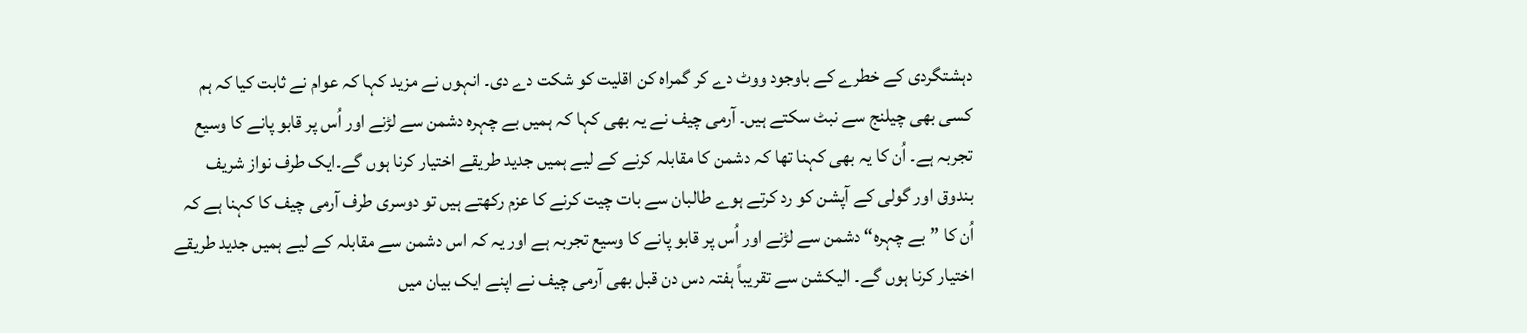دہشتگردی کے خطرے کے باوجود ووٹ دے کر گمراہ کن اقلیت کو شکت دے دی۔ انہوں نے مزید کہا کہ عوام نے ثابت کیا کہ ہم کسی بھی چیلنج سے نبٹ سکتے ہیں۔ آرمی چیف نے یہ بھی کہا کہ ہمیں بے چہرہ دشمن سے لڑنے اور اُس پر قابو پانے کا وسیع تجربہ ہے۔ اُن کا یہ بھی کہنا تھا کہ دشمن کا مقابلہ کرنے کے لیے ہمیں جدید طریقے اختیار کرنا ہوں گے۔ایک طرف نواز شریف بندوق اور گولی کے آپشن کو رد کرتے ہوے طالبان سے بات چیت کرنے کا عزم رکھتے ہیں تو دوسری طرف آرمی چیف کا کہنا ہے کہ اُن کا ”بے چہرہ“ دشمن سے لڑنے اور اُس پر قابو پانے کا وسیع تجربہ ہے اور یہ کہ اس دشمن سے مقابلہ کے لیے ہمیں جدید طریقے اختیار کرنا ہوں گے۔ الیکشن سے تقریباً ہفتہ دس دن قبل بھی آرمی چیف نے اپنے ایک بیان میں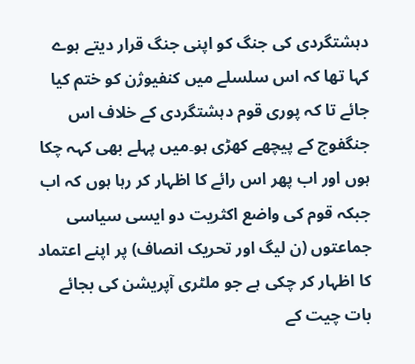دہشتگردی کی جنگ کو اپنی جنگ قرار دیتے ہوے کہا تھا کہ اس سلسلے میں کنفیوژن کو ختم کیا جائے تا کہ پوری قوم دہشتگردی کے خلاف اس جنگفوج کے پیچھے کھڑی ہو۔میں پہلے بھی کہہ چکا ہوں اور اب پھر اس رائے کا اظہار کر رہا ہوں کہ اب جبکہ قوم کی واضع اکثریت دو ایسی سیاسی جماعتوں (ن لیگ اور تحریک انصاف) پر اپنے اعتماد کا اظہار کر چکی ہے جو ملٹری آپریشن کی بجائے بات چیت کے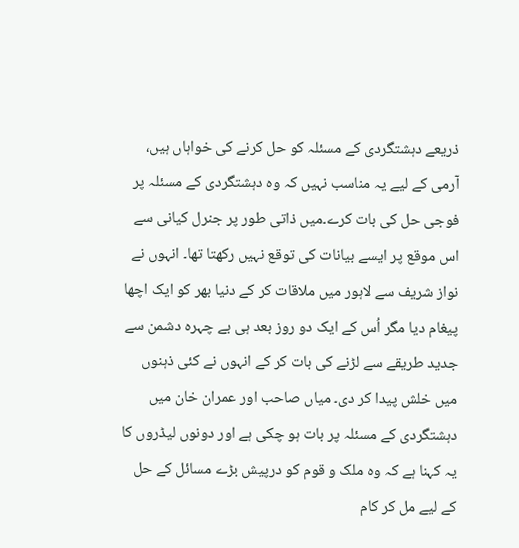ذریعے دہشتگردی کے مسئلہ کو حل کرنے کی خواہاں ہیں، آرمی کے لیے یہ مناسب نہیں کہ وہ دہشتگردی کے مسئلہ پر فوجی حل کی بات کرے۔میں ذاتی طور پر جنرل کیانی سے اس موقع پر ایسے بیانات کی توقع نہیں رکھتا تھا۔ انہوں نے نواز شریف سے لاہور میں ملاقات کر کے دنیا بھر کو ایک اچھا پیغام دیا مگر اُس کے ایک دو روز بعد ہی بے چہرہ دشمن سے جدید طریقے سے لڑنے کی بات کر کے انہوں نے کئی ذہنوں میں خلش پیدا کر دی۔ میاں صاحب اور عمران خان میں دہشتگردی کے مسئلہ پر بات ہو چکی ہے اور دونوں لیڈروں کا یہ کہنا ہے کہ وہ ملک و قوم کو درپیش بڑے مسائل کے حل کے لیے مل کر کام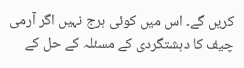کریں گے۔ اس میں کوئی ہرج نہیں اگر آرمی چیف کا دہشتگردی کے مسئلہ کے حل کے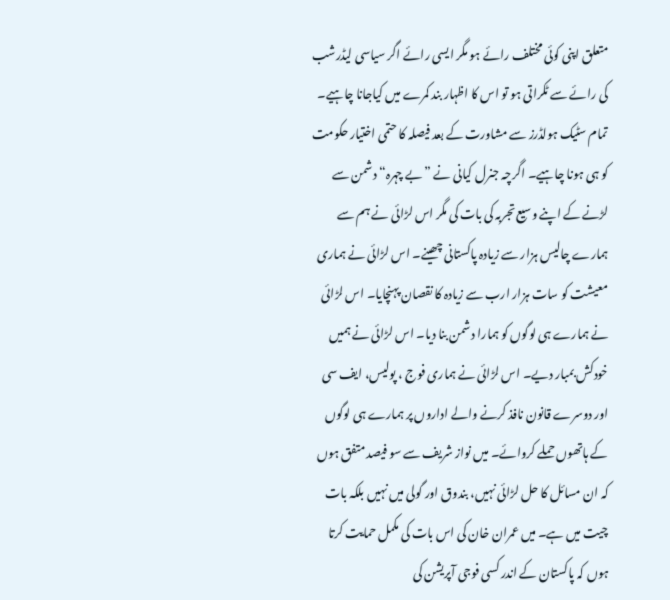متعلق اپنی کوئی مختلف رائے ہو مگر ایسی رائے اگر سیاسی لیڈرشب کی رائے سے ٹکراتی ہو تو اس کا اظہار بند کمرے میں کیاجانا چاہیے۔ تمام سٹیک ہولڈرز سے مشاورت کے بعد فیصلہ کا حتمی اختیار حکومت کو ہی ہونا چاہیے۔ اگرچہ جنرل کیانی نے ”بے چہرہ“ دشمن سے لڑنے کے اپنے وسیع تجربہ کی بات کی مگر اس لڑائی نے ہم سے ہمارے چالیس ہزار سے زیادہ پاکستانی چھینے۔ اس لڑائی نے ہماری معیشت کو سات ہزار ارب سے زیادہ کا نقصان پہنچایا۔ اس لڑائی نے ہمارے ہی لوگوں کو ہمارا دشمن بنا دیا۔ اس لڑائی نے ہمیں خودکش بمبار دیے۔ اس لڑائی نے ہماری فوج ، پولیس، ایف سی اور دوسرے قانون نافذ کرنے والے اداروں پر ہمارے ہی لوگوں کے ہاتھوں حملے کروائے۔ میں نواز شریف سے سو فیصد متفق ہوں کہ ان مسائل کا حل لڑائی نہیں، بندوق اور گولی میں نہیں بلکہ بات چیت میں ہے۔ میں عمران خان کی اس بات کی مکمل حمایت کرتا ہوں کہ پاکستان کے اندر کسی فوجی آپریشن کی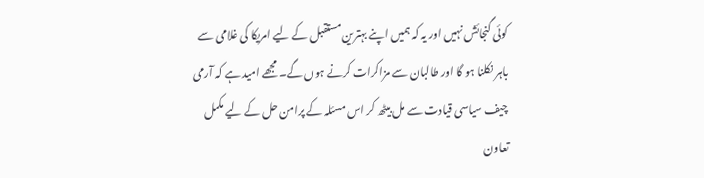کوئی گنجائش نہیں اور یہ کہ ہمیں اپنے بہترین مستقبل کے لیے امریکا کی غلامی سے باہر نکلنا ہو گا اور طالبان سے مزاکرات کرنے ہوں گے۔ مجھے امید ہے کہ آرمی چیف سیاسی قیادت سے مل بیٹھ کر اس مسئلہ کے پرامن حل کے لیے مکمل تعاون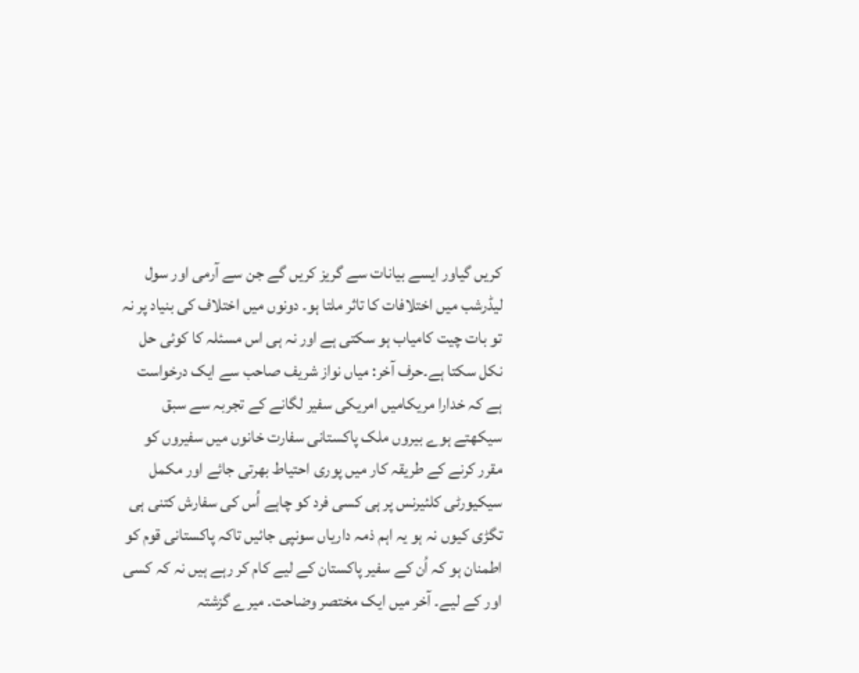کریں گیاور ایسے بیانات سے گریز کریں گے جن سے آرمی اور سول لیڈرشب میں اختلافات کا تاثر ملتا ہو۔ دونوں میں اختلاف کی بنیاد پر نہ تو بات چیت کامیاب ہو سکتی ہے اور نہ ہی اس مسئلہ کا کوئی حل نکل سکتا ہے۔حرف آخر: میاں نواز شریف صاحب سے ایک درخواست ہے کہ خدارا مریکامیں امریکی سفیر لگانے کے تجربہ سے سبق سیکھتے ہوے بیروں ملک پاکستانی سفارت خانوں میں سفیروں کو مقرر کرنے کے طریقہ کار میں پوری احتیاط بھرتی جائے اور مکمل سیکیورٹی کلئیرنس پر ہی کسی فرد کو چاہے اُس کی سفارش کتنی ہی تگڑی کیوں نہ ہو یہ اہم ذمہ داریاں سونپی جائیں تاکہ پاکستانی قوم کو اطمنان ہو کہ اُن کے سفیر پاکستان کے لیے کام کر رہے ہیں نہ کہ کسی اور کے لیے۔ آخر میں ایک مختصر وضاحت۔ میرے گزشتہ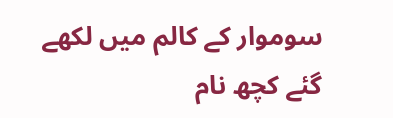سوموار کے کالم میں لکھے گئے کچھ نام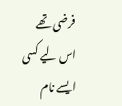فرضی تھے اس لیے کسی ایسے نام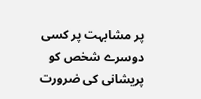پر مشابہت پر کسی دوسرے شخص کو پریشانی کی ضرورت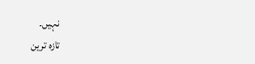نہیں۔
تازہ ترین